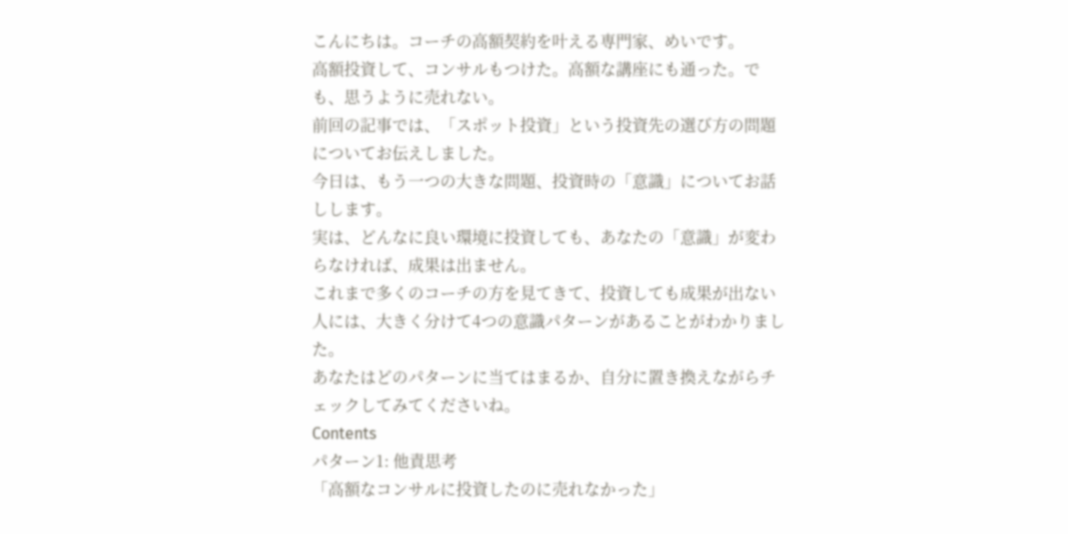こんにちは。コーチの高額契約を叶える専門家、めいです。
高額投資して、コンサルもつけた。高額な講座にも通った。でも、思うように売れない。
前回の記事では、「スポット投資」という投資先の選び方の問題についてお伝えしました。
今日は、もう一つの大きな問題、投資時の「意識」についてお話しします。
実は、どんなに良い環境に投資しても、あなたの「意識」が変わらなければ、成果は出ません。
これまで多くのコーチの方を見てきて、投資しても成果が出ない人には、大きく分けて4つの意識パターンがあることがわかりました。
あなたはどのパターンに当てはまるか、自分に置き換えながらチェックしてみてくださいね。
Contents
パターン1: 他責思考
「高額なコンサルに投資したのに売れなかった」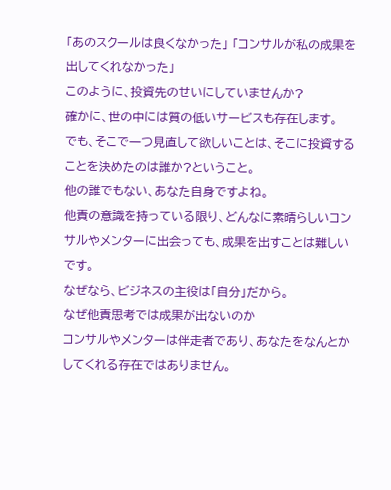「あのスクールは良くなかった」 「コンサルが私の成果を出してくれなかった」
このように、投資先のせいにしていませんか?
確かに、世の中には質の低いサービスも存在します。
でも、そこで一つ見直して欲しいことは、そこに投資することを決めたのは誰か?ということ。
他の誰でもない、あなた自身ですよね。
他責の意識を持っている限り、どんなに素晴らしいコンサルやメンターに出会っても、成果を出すことは難しいです。
なぜなら、ビジネスの主役は「自分」だから。
なぜ他責思考では成果が出ないのか
コンサルやメンターは伴走者であり、あなたをなんとかしてくれる存在ではありません。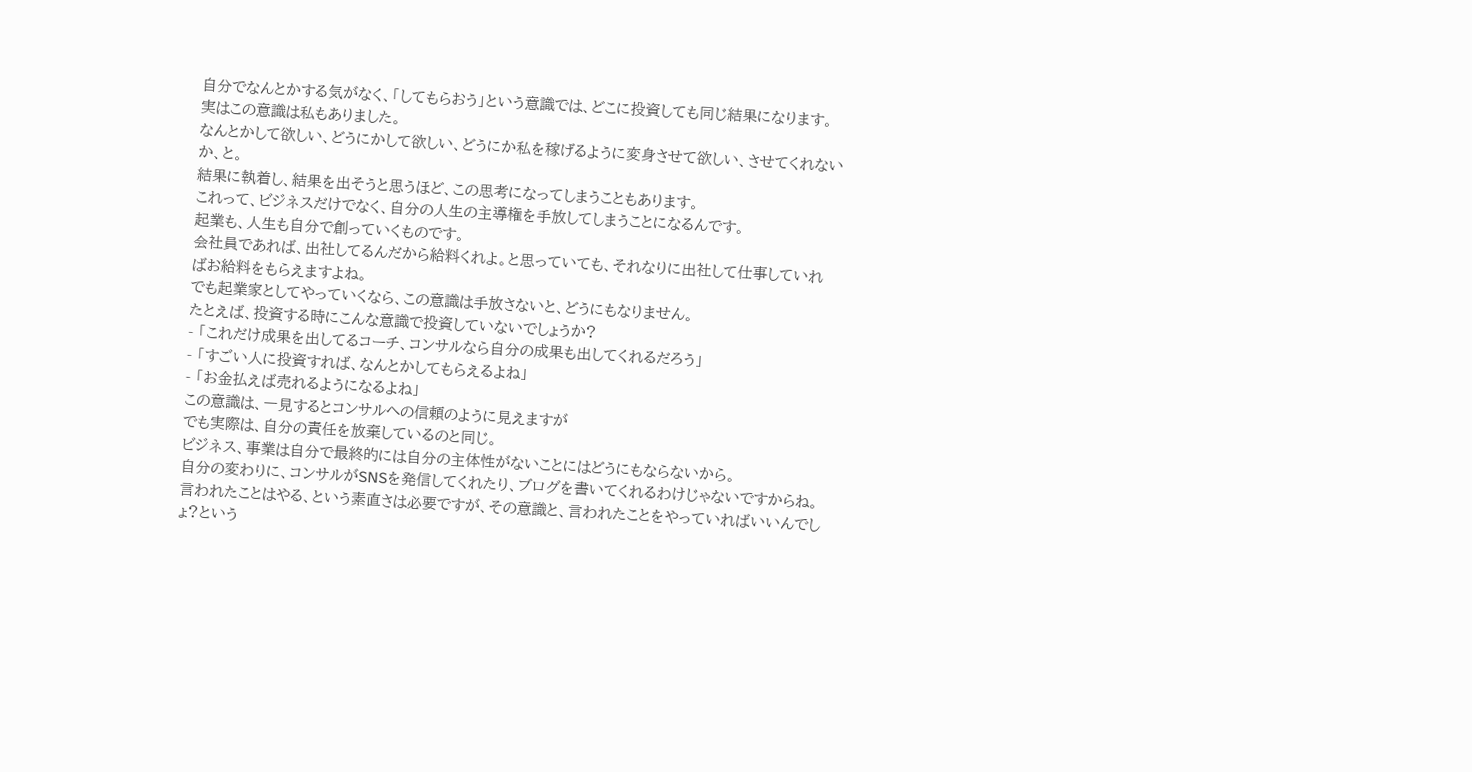自分でなんとかする気がなく、「してもらおう」という意識では、どこに投資しても同じ結果になります。
実はこの意識は私もありました。
なんとかして欲しい、どうにかして欲しい、どうにか私を稼げるように変身させて欲しい、させてくれないか、と。
結果に執着し、結果を出そうと思うほど、この思考になってしまうこともあります。
これって、ビジネスだけでなく、自分の人生の主導権を手放してしまうことになるんです。
起業も、人生も自分で創っていくものです。
会社員であれば、出社してるんだから給料くれよ。と思っていても、それなりに出社して仕事していればお給料をもらえますよね。
でも起業家としてやっていくなら、この意識は手放さないと、どうにもなりません。
たとえば、投資する時にこんな意識で投資していないでしょうか?
- 「これだけ成果を出してるコーチ、コンサルなら自分の成果も出してくれるだろう」
- 「すごい人に投資すれば、なんとかしてもらえるよね」
- 「お金払えば売れるようになるよね」
この意識は、一見するとコンサルへの信頼のように見えますが
でも実際は、自分の責任を放棄しているのと同じ。
ビジネス、事業は自分で最終的には自分の主体性がないことにはどうにもならないから。
自分の変わりに、コンサルがSNSを発信してくれたり、ブログを書いてくれるわけじゃないですからね。
言われたことはやる、という素直さは必要ですが、その意識と、言われたことをやっていればいいんでしょ?という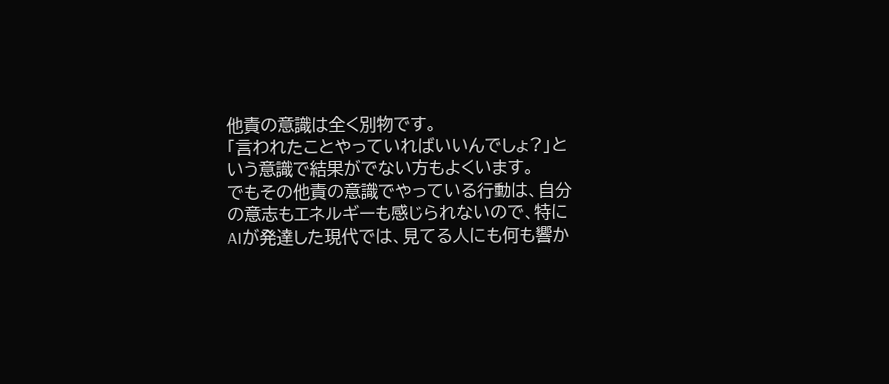他責の意識は全く別物です。
「言われたことやっていればいいんでしょ?」という意識で結果がでない方もよくいます。
でもその他責の意識でやっている行動は、自分の意志もエネルギーも感じられないので、特にAIが発達した現代では、見てる人にも何も響か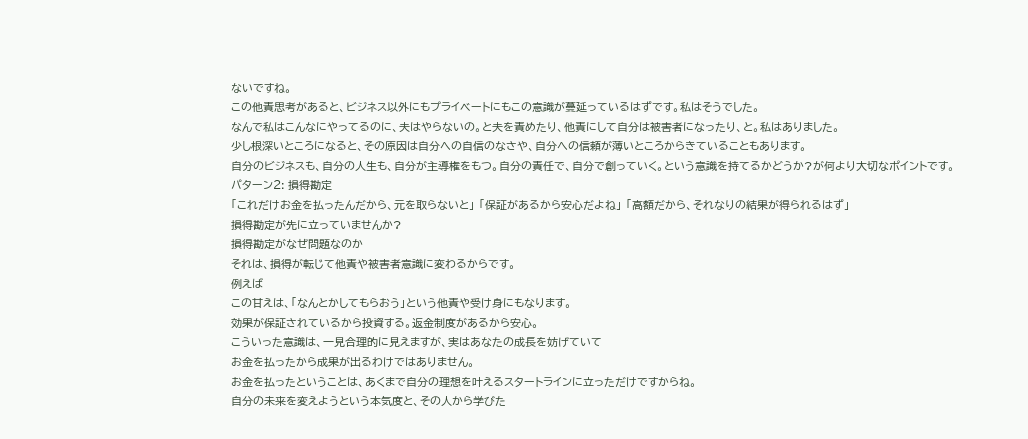ないですね。
この他責思考があると、ビジネス以外にもプライベートにもこの意識が蔓延っているはずです。私はそうでした。
なんで私はこんなにやってるのに、夫はやらないの。と夫を責めたり、他責にして自分は被害者になったり、と。私はありました。
少し根深いところになると、その原因は自分への自信のなさや、自分への信頼が薄いところからきていることもあります。
自分のビジネスも、自分の人生も、自分が主導権をもつ。自分の責任で、自分で創っていく。という意識を持てるかどうか?が何より大切なポイントです。
パターン2: 損得勘定
「これだけお金を払ったんだから、元を取らないと」 「保証があるから安心だよね」 「高額だから、それなりの結果が得られるはず」
損得勘定が先に立っていませんか?
損得勘定がなぜ問題なのか
それは、損得が転じて他責や被害者意識に変わるからです。
例えば
この甘えは、「なんとかしてもらおう」という他責や受け身にもなります。
効果が保証されているから投資する。返金制度があるから安心。
こういった意識は、一見合理的に見えますが、実はあなたの成長を妨げていて
お金を払ったから成果が出るわけではありません。
お金を払ったということは、あくまで自分の理想を叶えるスタートラインに立っただけですからね。
自分の未来を変えようという本気度と、その人から学びた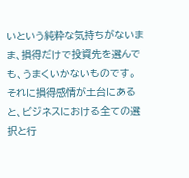いという純粋な気持ちがないまま、損得だけで投資先を選んでも、うまくいかないものです。
それに損得感情が土台にあると、ビジネスにおける全ての選択と行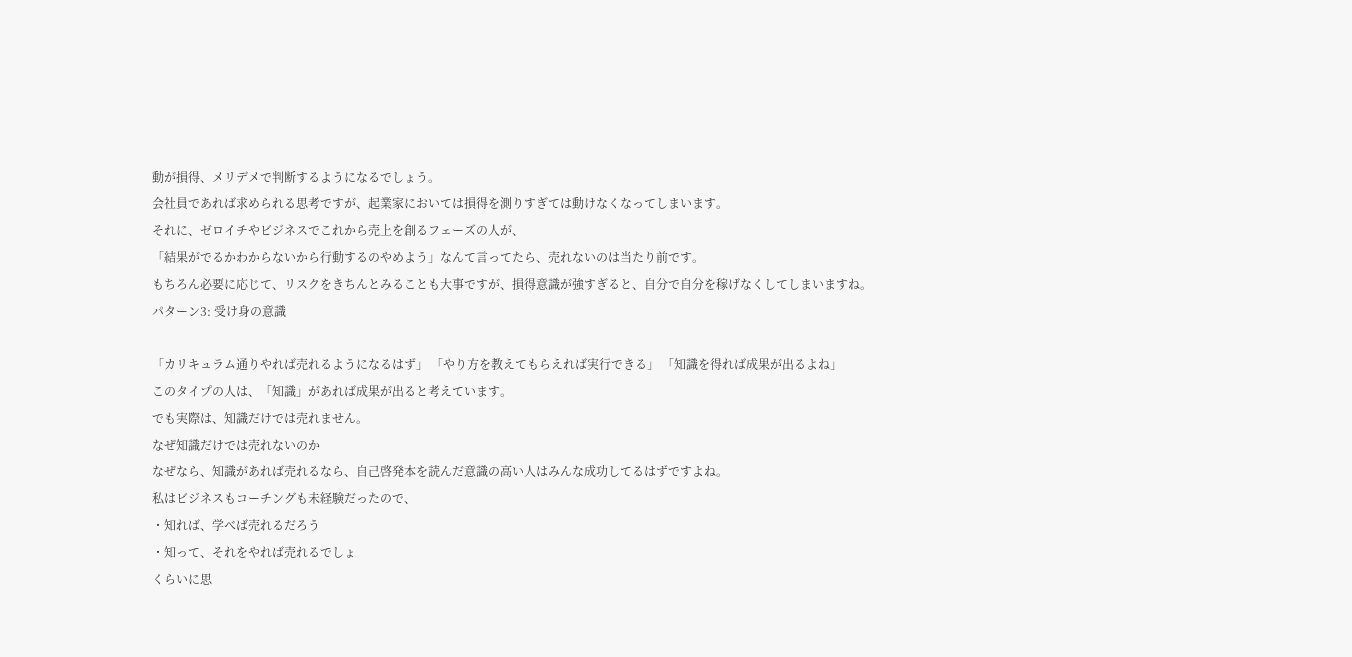動が損得、メリデメで判断するようになるでしょう。
会社員であれば求められる思考ですが、起業家においては損得を測りすぎては動けなくなってしまいます。
それに、ゼロイチやビジネスでこれから売上を創るフェーズの人が、
「結果がでるかわからないから行動するのやめよう」なんて言ってたら、売れないのは当たり前です。
もちろん必要に応じて、リスクをきちんとみることも大事ですが、損得意識が強すぎると、自分で自分を稼げなくしてしまいますね。
パターン3: 受け身の意識

「カリキュラム通りやれば売れるようになるはず」 「やり方を教えてもらえれば実行できる」 「知識を得れば成果が出るよね」
このタイプの人は、「知識」があれば成果が出ると考えています。
でも実際は、知識だけでは売れません。
なぜ知識だけでは売れないのか
なぜなら、知識があれば売れるなら、自己啓発本を読んだ意識の高い人はみんな成功してるはずですよね。
私はビジネスもコーチングも未経験だったので、
・知れば、学べば売れるだろう
・知って、それをやれば売れるでしょ
くらいに思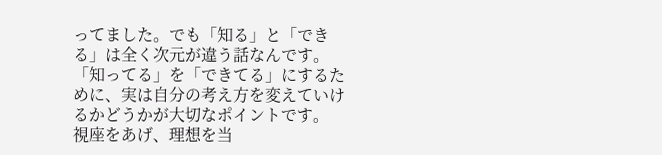ってました。でも「知る」と「できる」は全く次元が違う話なんです。
「知ってる」を「できてる」にするために、実は自分の考え方を変えていけるかどうかが大切なポイントです。
視座をあげ、理想を当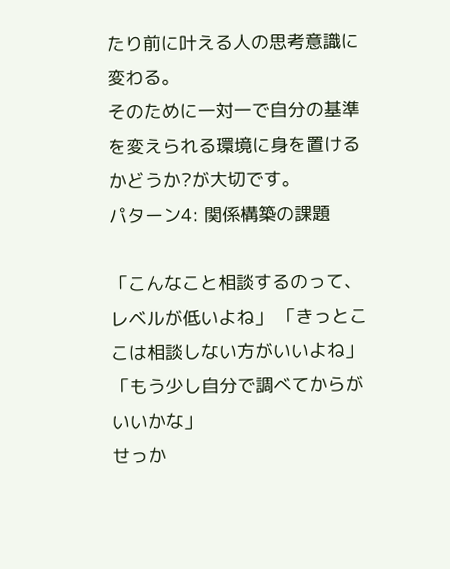たり前に叶える人の思考意識に変わる。
そのために一対一で自分の基準を変えられる環境に身を置けるかどうか?が大切です。
パターン4: 関係構築の課題

「こんなこと相談するのって、レベルが低いよね」 「きっとここは相談しない方がいいよね」 「もう少し自分で調べてからがいいかな」
せっか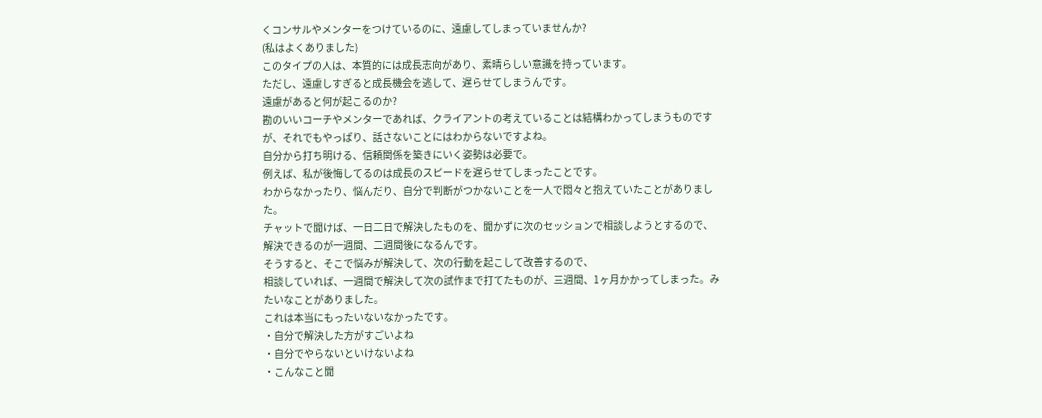くコンサルやメンターをつけているのに、遠慮してしまっていませんか?
(私はよくありました)
このタイプの人は、本質的には成長志向があり、素晴らしい意識を持っています。
ただし、遠慮しすぎると成長機会を逃して、遅らせてしまうんです。
遠慮があると何が起こるのか?
勘のいいコーチやメンターであれば、クライアントの考えていることは結構わかってしまうものですが、それでもやっぱり、話さないことにはわからないですよね。
自分から打ち明ける、信頼関係を築きにいく姿勢は必要で。
例えば、私が後悔してるのは成長のスピードを遅らせてしまったことです。
わからなかったり、悩んだり、自分で判断がつかないことを一人で悶々と抱えていたことがありました。
チャットで聞けば、一日二日で解決したものを、聞かずに次のセッションで相談しようとするので、解決できるのが一週間、二週間後になるんです。
そうすると、そこで悩みが解決して、次の行動を起こして改善するので、
相談していれば、一週間で解決して次の試作まで打てたものが、三週間、1ヶ月かかってしまった。みたいなことがありました。
これは本当にもったいないなかったです。
・自分で解決した方がすごいよね
・自分でやらないといけないよね
・こんなこと聞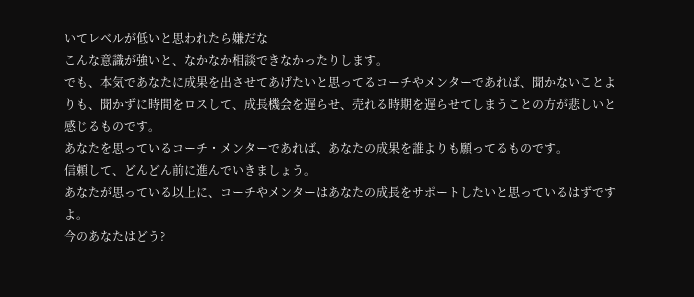いてレベルが低いと思われたら嫌だな
こんな意識が強いと、なかなか相談できなかったりします。
でも、本気であなたに成果を出させてあげたいと思ってるコーチやメンターであれば、聞かないことよりも、聞かずに時間をロスして、成長機会を遅らせ、売れる時期を遅らせてしまうことの方が悲しいと感じるものです。
あなたを思っているコーチ・メンターであれば、あなたの成果を誰よりも願ってるものです。
信頼して、どんどん前に進んでいきましょう。
あなたが思っている以上に、コーチやメンターはあなたの成長をサポートしたいと思っているはずですよ。
今のあなたはどう?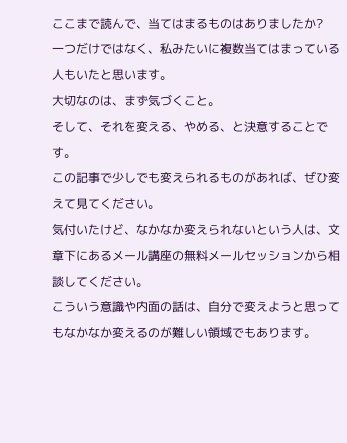ここまで読んで、当てはまるものはありましたか?
一つだけではなく、私みたいに複数当てはまっている人もいたと思います。
大切なのは、まず気づくこと。
そして、それを変える、やめる、と決意することです。
この記事で少しでも変えられるものがあれば、ぜひ変えて見てください。
気付いたけど、なかなか変えられないという人は、文章下にあるメール講座の無料メールセッションから相談してください。
こういう意識や内面の話は、自分で変えようと思ってもなかなか変えるのが難しい領域でもあります。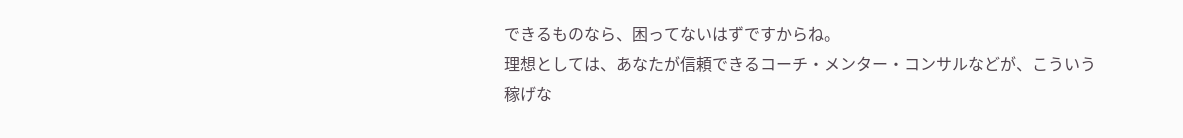できるものなら、困ってないはずですからね。
理想としては、あなたが信頼できるコーチ・メンター・コンサルなどが、こういう稼げな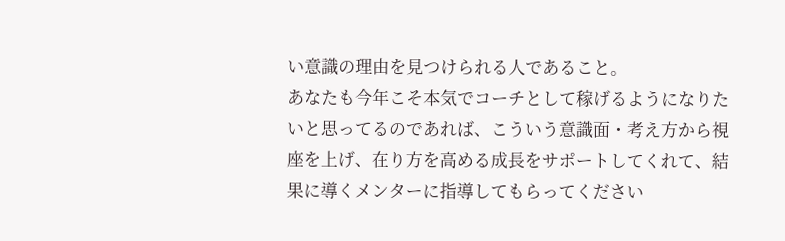い意識の理由を見つけられる人であること。
あなたも今年こそ本気でコーチとして稼げるようになりたいと思ってるのであれば、こういう意識面・考え方から視座を上げ、在り方を高める成長をサポートしてくれて、結果に導くメンターに指導してもらってください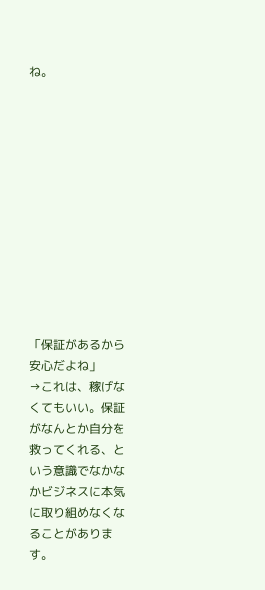ね。












「保証があるから安心だよね」
→これは、稼げなくてもいい。保証がなんとか自分を救ってくれる、という意識でなかなかビジネスに本気に取り組めなくなることがあります。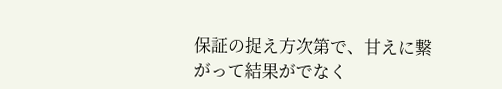保証の捉え方次第で、甘えに繋がって結果がでなく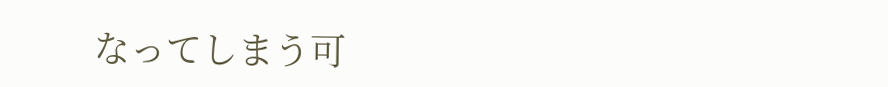なってしまう可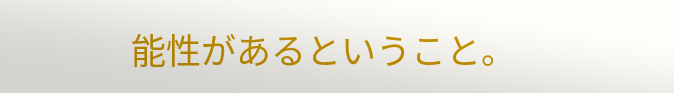能性があるということ。